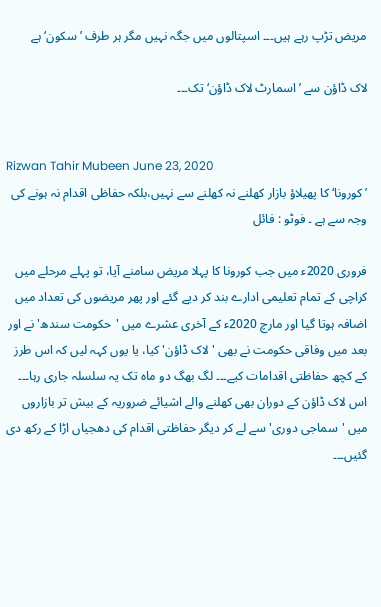مریض تڑپ رہے ہیں۔۔۔ اسپتالوں میں جگہ نہیں مگر ہر طرف ’سکون‘ ہے

لاک ڈاؤن سے ’اسمارٹ لاک ڈاؤن‘ تک۔۔۔


Rizwan Tahir Mubeen June 23, 2020
’کورونا‘ کا پھیلاؤ بازار کھلنے نہ کھلنے سے نہیں،بلکہ حفاظی اقدام نہ ہونے کی وجہ سے ہے ۔ فوٹو : فائل

فروری 2020ء میں جب کورونا کا پہلا مریض سامنے آیا، تو پہلے مرحلے میں کراچی کے تمام تعلیمی ادارے بند کر دیے گئے اور پھر مریضوں کی تعداد میں اضافہ ہوتا گیا اور مارچ 2020ء کے آخری عشرے میں 'حکومت سندھ' نے اور بعد میں وفاقی حکومت نے بھی 'لاک ڈاؤن' کیا، یا یوں کہہ لیں کہ اس طرز کے کچھ حفاظتی اقدامات کیے۔۔۔ لگ بھگ دو ماہ تک یہ سلسلہ جاری رہا۔۔۔ اس لاک ڈاؤن کے دوران بھی کھلنے والے اشیائے ضروریہ کے بیش تر بازاروں میں 'سماجی دوری' سے لے کر دیگر حفاظتی اقدام کی دھجیاں اڑا کے رکھ دی گئیں۔۔۔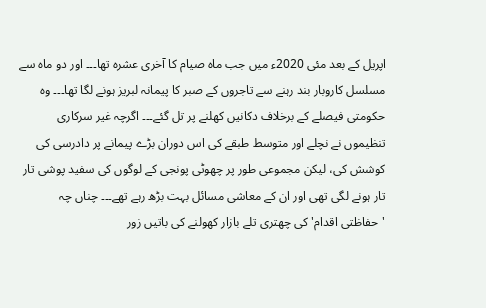اپریل کے بعد مئی 2020ء میں جب ماہ صیام کا آخری عشرہ تھا۔۔۔ اور دو ماہ سے مسلسل کاروبار بند رہنے سے تاجروں کے صبر کا پیمانہ لبریز ہونے لگا تھا۔۔۔ وہ حکومتی فیصلے کے برخلاف دکانیں کھلنے پر تل گئے۔۔۔ اگرچہ غیر سرکاری تنظیموں نے نچلے اور متوسط طبقے کی اس دوران بڑے پیمانے پر دادرسی کی کوشش کی، لیکن مجموعی طور پر چھوٹی پونجی کے لوگوں کی سفید پوشی تار تار ہونے لگی تھی اور ان کے معاشی مسائل بہت بڑھ رہے تھے۔۔۔ چناں چہ 'حفاظتی اقدام' کی چھتری تلے بازار کھولنے کی باتیں زور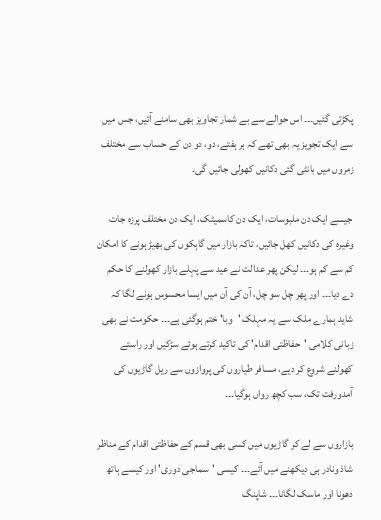پکڑتی گئیں۔۔۔ اس حوالے سے بے شمار تجاویز بھی سامنے آئیں، جس میں سے ایک تجویز یہ بھی تھے کہ ہر ہفتے، دو، دو دن کے حساب سے مختلف زمروں میں بانٹی گئی دکانیں کھولی جائیں گی۔

جیسے ایک دن ملبوسات، ایک دن کاسمیٹک، ایک دن مختلف پرزہ جات وغیرہ کی دکانیں کھل جائیں، تاکہ بازار میں گاہکوں کی بھیڑ ہونے کا امکان کم سے کم ہو۔۔۔ لیکن پھر عدالت نے عید سے پہلے بازار کھولنے کا حکم دے دیا۔۔۔ اور پھر چل سو چل، آن کی آن میں ایسا محسوس ہونے لگا کہ شاید ہمارے ملک سے یہ مہلک 'وبا' ختم ہوگئی ہے۔۔۔ حکومت نے بھی زبانی کلامی 'حفاظتی اقدام' کی تاکید کرتے ہوئے سڑکیں اور راستے کھولنے شروع کر دیے، مسافر طیاروں کی پروازوں سے ریل گاڑیوں کی آمدورفت تک، سب کچھ رواں ہوگیا۔۔۔

بازاروں سے لے کر گاڑیوں میں کسی بھی قسم کے حفاظتی اقدام کے مناظر شاذ ونادر ہی دیکھنے میں آئے۔۔۔ کیسی 'سماجی دوری' اور کیسے ہاتھ دھونا اور ماسک لگانا۔۔۔ شاپنگ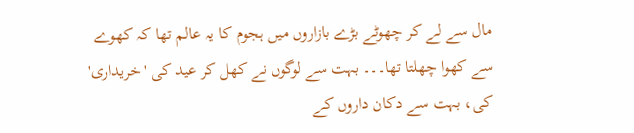مال سے لے کر چھوٹے بڑے بازاروں میں ہجوم کا یہ عالم تھا کہ کھوے سے کھوا چھلتا تھا۔۔۔ بہت سے لوگوں نے کھل کر عید کی 'خریداری' کی، بہت سے دکان داروں کے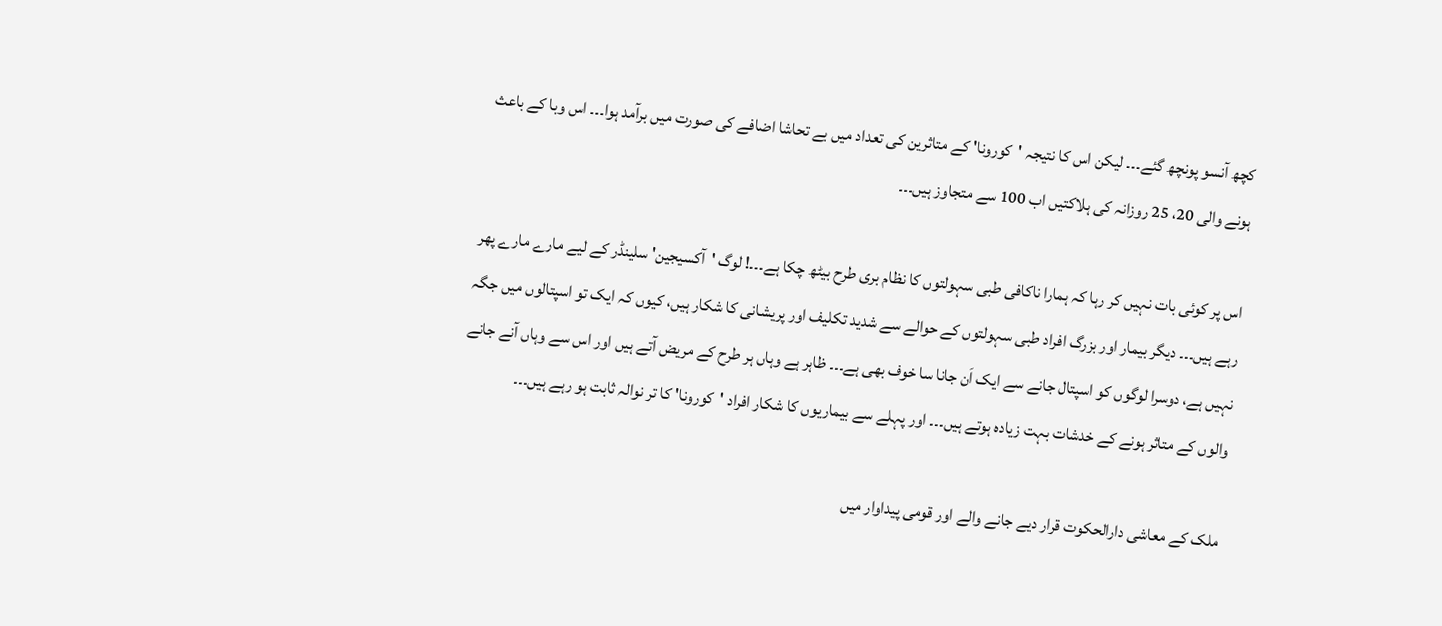کچھ آنسو پونچھ گئے۔۔۔ لیکن اس کا نتیجہ 'کورونا' کے متاثرین کی تعداد میں بے تحاشا اضافے کی صورت میں برآمد ہوا۔۔۔ اس وبا کے باعث ہونے والی 20، 25 روزانہ کی ہلاکتیں اب 100 سے متجاوز ہیں۔۔۔

اس پر کوئی بات نہیں کر رہا کہ ہمارا ناکافی طبی سہولتوں کا نظام بری طرح بیٹھ چکا ہے۔۔۔! لوگ 'آکسیجین' سلینڈر کے لیے مارے مارے پھر رہے ہیں۔۔۔ دیگر بیمار اور بزرگ افراد طبی سہولتوں کے حوالے سے شدید تکلیف اور پریشانی کا شکار ہیں، کیوں کہ ایک تو اسپتالوں میں جگہ نہیں ہے، دوسرا لوگوں کو اسپتال جانے سے ایک اَن جانا سا خوف بھی ہے۔۔۔ ظاہر ہے وہاں ہر طرح کے مریض آتے ہیں اور اس سے وہاں آنے جانے والوں کے متاثر ہونے کے خدشات بہت زیادہ ہوتے ہیں۔۔۔ اور پہلے سے بیماریوں کا شکار افراد 'کورونا' کا تر نوالہ ثابت ہو رہے ہیں۔۔۔

ملک کے معاشی دارالحکوت قرار دیے جانے والے اور قومی پیداوار میں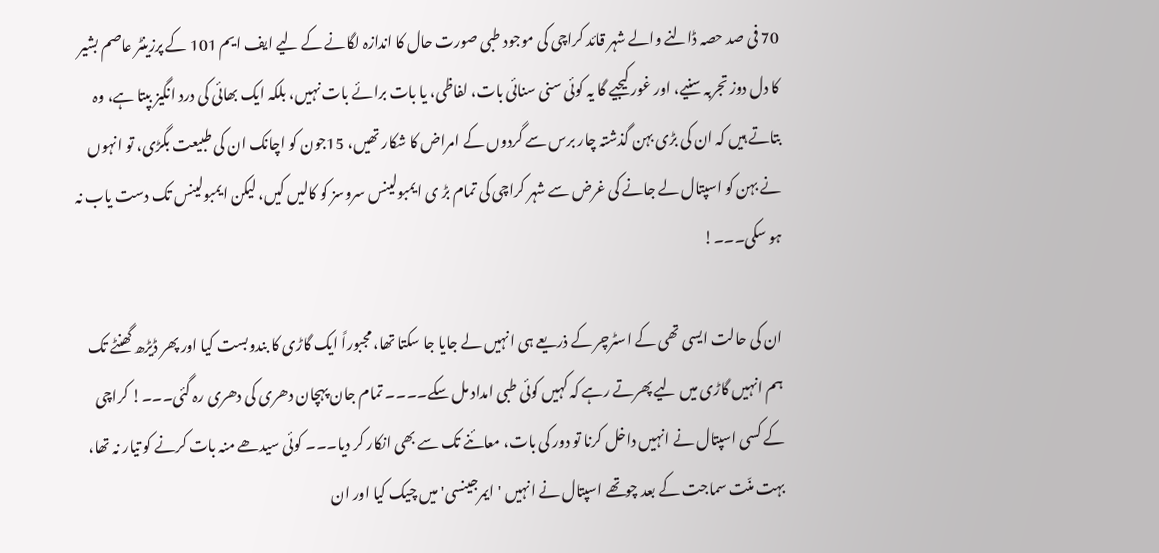70 فی صد حصہ ڈالنے والے شہر قائد کراچی کی موجود طبی صورت حال کا اندازہ لگانے کے لیے ایف ایم 101 کے پرزینٹر عاصم بشیر کا دل دوز تجربہ سنیے، اور غور کیجیے گا یہ کوئی سنی سنائی بات، لفاظی، یا بات برائے بات نہیں، بلکہ ایک بھائی کی درد انگیز بپتا ہے، وہ بتاتے ہیں کہ ان کی بڑی بہن گذشتہ چار برس سے گردوں کے امراض کا شکار تھیں، 15جون کو اچانک ان کی طبیعت بگڑی، تو انہوں نے بہن کو اسپتال لے جانے کی غرض سے شہر کراچی کی تمام بڑ ی ایمبولینس سروسز کو کالیں کیں، لیکن ایمبولینس تک دست یاب نہ ہو سکی۔۔۔!

ان کی حالت ایسی تھی کے اسٹرچر کے ذریعے ہی انہیں لے جایا جا سکتا تھا، مجبوراً ایک گاڑی کا بندوبست کیا اور پھر ڈیڑھ گھنٹے تک ہم انہیں گاڑی میں لیے پھرتے رہے کہ کہیں کوئی طبی امداد مل سکے۔۔۔۔ تمام جان پہچان دھری کی دھری رہ گئی۔۔۔! کراچی کے کسی اسپتال نے انہیں داخل کرنا تو دور کی بات، معائنے تک سے بھی انکار کر دیا۔۔۔ کوئی سیدھے منہ بات کرنے کو تیار نہ تھا، بہت منّت سماجت کے بعد چوتھے اسپتال نے انہیں 'ایمرجینسی' میں چیک کیا اور ان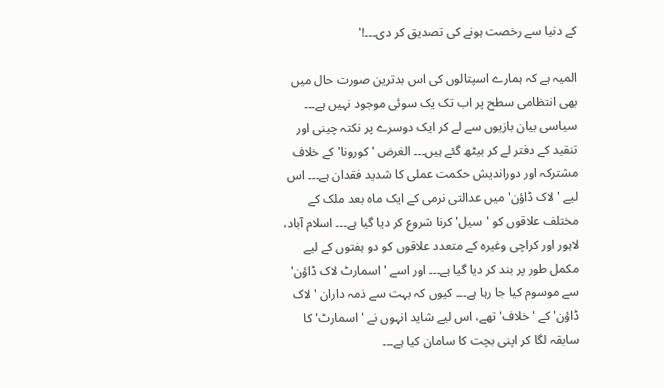کے دنیا سے رخصت ہونے کی تصدیق کر دی۔۔۔!'

المیہ ہے کہ ہمارے اسپتالوں کی اس بدترین صورت حال میں بھی انتظامی سطح پر اب تک یک سوئی موجود نہیں ہے۔۔۔ سیاسی بیان بازیوں سے لے کر ایک دوسرے پر نکتہ چینی اور تنقید کے دفتر لے کر بیٹھ گئے ہیں۔۔۔ الغرض 'کورونا' کے خلاف مشترکہ اور دوراندیش حکمت عملی کا شدید فقدان ہے۔۔۔ اس لیے 'لاک ڈاؤن' میں عدالتی نرمی کے ایک ماہ بعد ملک کے مختلف علاقوں کو 'سیل' کرنا شروع کر دیا گیا ہے۔۔۔ اسلام آباد، لاہور اور کراچی وغیرہ کے متعدد علاقوں کو دو ہفتوں کے لیے مکمل طور پر بند کر دیا گیا ہے۔۔۔ اور اسے 'اسمارٹ لاک ڈاؤن' سے موسوم کیا جا رہا ہے۔۔۔ کیوں کہ بہت سے ذمہ داران 'لاک ڈاؤن' کے 'خلاف' تھے، اس لیے شاید انہوں نے 'اسمارٹ' کا سابقہ لگا کر اپنی بچت کا سامان کیا ہے۔۔۔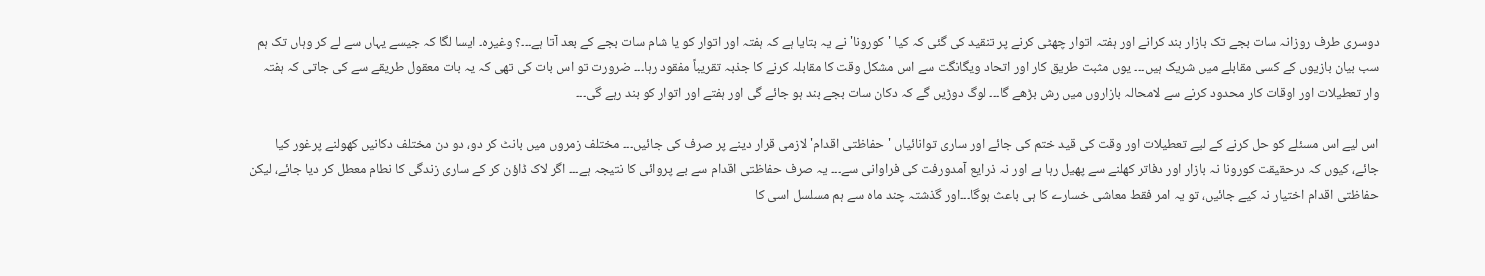دوسری طرف روزانہ سات بجے تک بازار بند کرانے اور ہفتہ اتوار چھٹی کرنے پر تنقید کی گئی کہ کیا 'کورونا' نے یہ بتایا ہے کہ ہفتہ اور اتوار کو یا شام سات بجے کے بعد آتا ہے۔۔۔؟ وغیرہ۔ ایسا لگا کہ جیسے یہاں سے لے کر وہاں تک ہم سب بیان بازیوں کے کسی مقابلے میں شریک ہیں۔۔۔ یوں مثبت طریق کار اور اتحاد ویگانگت سے اس مشکل وقت کا مقابلہ کرنے کا جذبہ تقریباً مفقود رہا۔۔۔ ضرورت تو اس بات کی تھی کہ یہ بات معقول طریقے سے کی جاتی کہ ہفتہ وار تعطیلات اور اوقات کار محدود کرنے سے لامحالہ بازاروں میں رش بڑھے گا۔۔۔ لوگ دوڑیں گے کہ دکان سات بجے بند ہو جائے گی اور ہفتے اور اتوار کو بند رہے گی۔۔۔

اس لیے اس مسئلے کو حل کرنے کے لیے تعطیلات اور وقت کی قید ختم کی جائے اور ساری توانائیاں 'حفاظتی اقدام' لازمی قرار دینے پر صرف کی جائیں۔۔۔ مختلف زمروں میں بانٹ کر دو، دو دن مختلف دکانیں کھولنے پرغور کیا جائے، کیوں کہ درحقیقت کورونا نہ بازار اور دفاتر کھلنے سے پھیل رہا ہے اور نہ ذرایع آمدورفت کی فراوانی سے۔۔۔ یہ صرف حفاظتی اقدام سے بے پروائی کا نتیجہ ہے۔۔۔ اگر لاک ڈاؤن کر کے ساری زندگی کا نطام معطل کر دیا جائے، لیکن حفاظتی اقدام اختیار نہ کیے جائیں، تو یہ امر فقط معاشی خسارے کا ہی باعث ہوگا۔۔۔اور گذشتہ چند ماہ سے ہم مسلسل اسی کا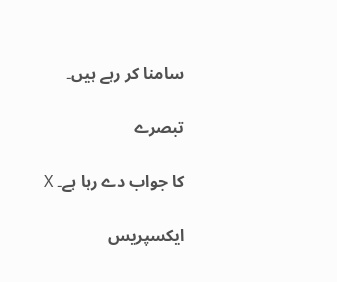سامنا کر رہے ہیں۔

تبصرے

کا جواب دے رہا ہے۔ X

ایکسپریس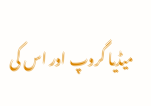میڈیا گروپ اور اس کی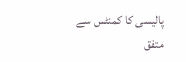پالیسی کا کمنٹس سے متفق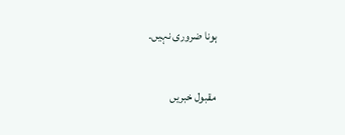ہونا ضروری نہیں۔

مقبول خبریں